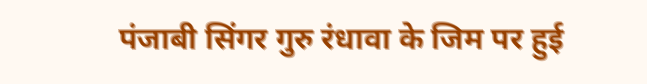पंजाबी सिंगर गुरु रंधावा के जिम पर हुई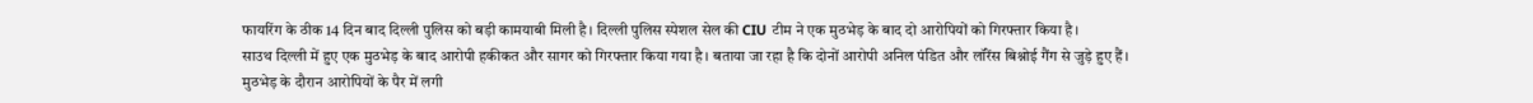फायरिंग के ठीक 14 दिन बाद दिल्ली पुलिस को बड़ी कामयाबी मिली है। दिल्ली पुलिस स्पेशल सेल की CIU टीम ने एक मुठभेड़ के बाद दो आरोपियों को गिरफ्तार किया है।
साउथ दिल्ली में हुए एक मुठभेड़ के बाद आरोपी हकीकत और सागर को गिरफ्तार किया गया है। बताया जा रहा है कि दोनों आरोपी अनिल पंडित और लॉरेंस बिश्नोई गैंग से जुड़े हुए हैं।
मुठभेड़ के दौरान आरोपियों के पैर में लगी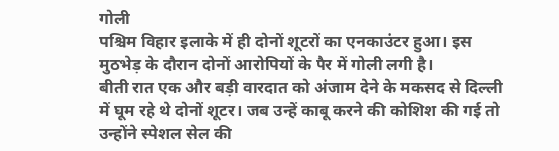गोली
पश्चिम विहार इलाके में ही दोनों शूटरों का एनकाउंटर हुआ। इस मुठभेड़ के दौरान दोनों आरोपियों के पैर में गोली लगी है।
बीती रात एक और बड़ी वारदात को अंजाम देने के मकसद से दिल्ली में घूम रहे थे दोनों शूटर। जब उन्हें काबू करने की कोशिश की गई तो उन्होंने स्पेशल सेल की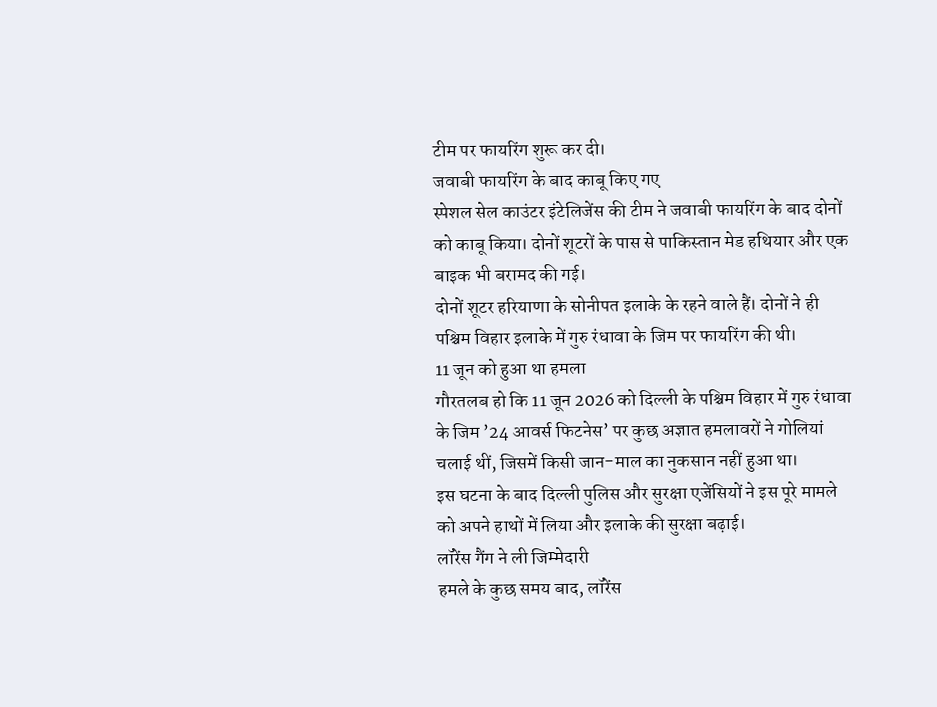टीम पर फायरिंग शुरू कर दी।
जवाबी फायरिंग के बाद काबू किए गए
स्पेशल सेल काउंटर इंटेलिजेंस की टीम ने जवाबी फायरिंग के बाद दोनों को काबू किया। दोनों शूटरों के पास से पाकिस्तान मेड हथियार और एक बाइक भी बरामद की गई।
दोनों शूटर हरियाणा के सोनीपत इलाके के रहने वाले हैं। दोनों ने ही पश्चिम विहार इलाके में गुरु रंधावा के जिम पर फायरिंग की थी।
11 जून को हुआ था हमला
गौरतलब हो कि 11 जून 2026 को दिल्ली के पश्चिम विहार में गुरु रंधावा के जिम ’24 आवर्स फिटनेस’ पर कुछ अज्ञात हमलावरों ने गोलियां चलाई थीं, जिसमें किसी जान-माल का नुकसान नहीं हुआ था।
इस घटना के बाद दिल्ली पुलिस और सुरक्षा एजेंसियों ने इस पूरे मामले को अपने हाथों में लिया और इलाके की सुरक्षा बढ़ाई।
लॉरेंस गैंग ने ली जिम्मेदारी
हमले के कुछ समय बाद, लॉरेंस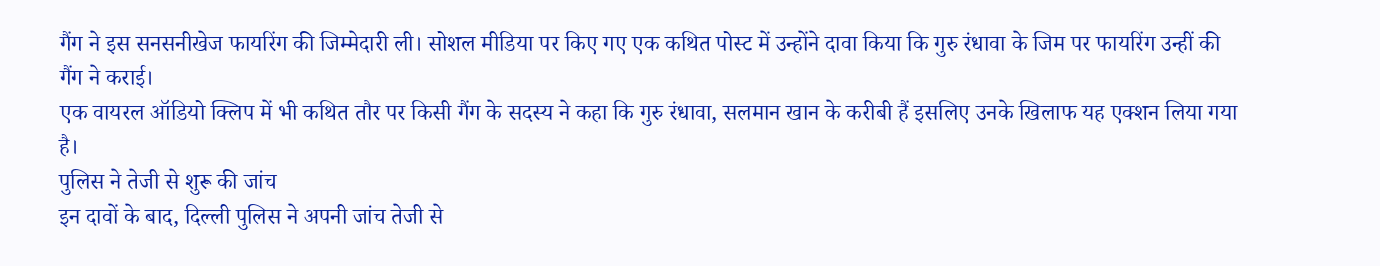गैंग ने इस सनसनीखेज फायरिंग की जिम्मेदारी ली। सोशल मीडिया पर किए गए एक कथित पोस्ट में उन्होंने दावा किया कि गुरु रंधावा के जिम पर फायरिंग उन्हीं की गैंग ने कराई।
एक वायरल ऑडियो क्लिप में भी कथित तौर पर किसी गैंग के सदस्य ने कहा कि गुरु रंधावा, सलमान खान के करीबी हैं इसलिए उनके खिलाफ यह एक्शन लिया गया है।
पुलिस ने तेजी से शुरू की जांच
इन दावों के बाद, दिल्ली पुलिस ने अपनी जांच तेजी से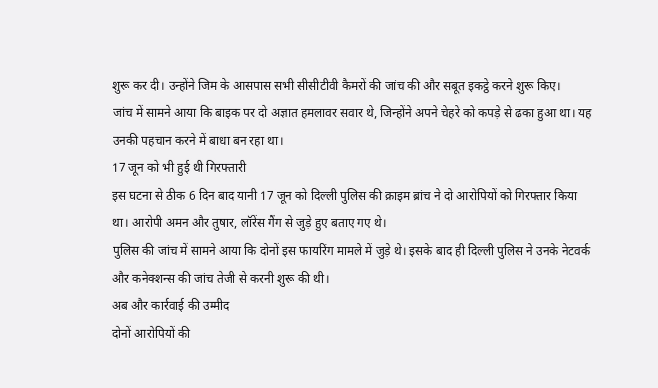शुरू कर दी। उन्होंने जिम के आसपास सभी सीसीटीवी कैमरों की जांच की और सबूत इकट्ठे करने शुरू किए।
जांच में सामने आया कि बाइक पर दो अज्ञात हमलावर सवार थे, जिन्होंने अपने चेहरे को कपड़े से ढका हुआ था। यह उनकी पहचान करने में बाधा बन रहा था।
17 जून को भी हुई थी गिरफ्तारी
इस घटना से ठीक 6 दिन बाद यानी 17 जून को दिल्ली पुलिस की क्राइम ब्रांच ने दो आरोपियों को गिरफ्तार किया था। आरोपी अमन और तुषार, लॉरेंस गैंग से जुड़े हुए बताए गए थे।
पुलिस की जांच में सामने आया कि दोनों इस फायरिंग मामले में जुड़े थे। इसके बाद ही दिल्ली पुलिस ने उनके नेटवर्क और कनेक्शन्स की जांच तेजी से करनी शुरू की थी।
अब और कार्रवाई की उम्मीद
दोनों आरोपियों की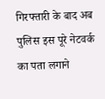गिरफ्तारी के बाद अब पुलिस इस पूरे नेटवर्क का पता लगाने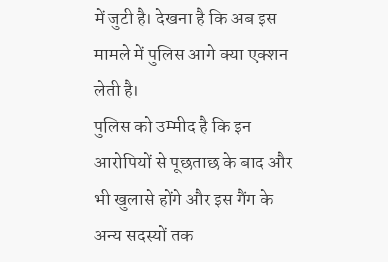में जुटी है। देखना है कि अब इस मामले में पुलिस आगे क्या एक्शन लेती है।
पुलिस को उम्मीद है कि इन आरोपियों से पूछताछ के बाद और भी खुलासे होंगे और इस गैंग के अन्य सदस्यों तक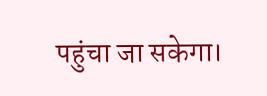पहुंचा जा सकेगा।